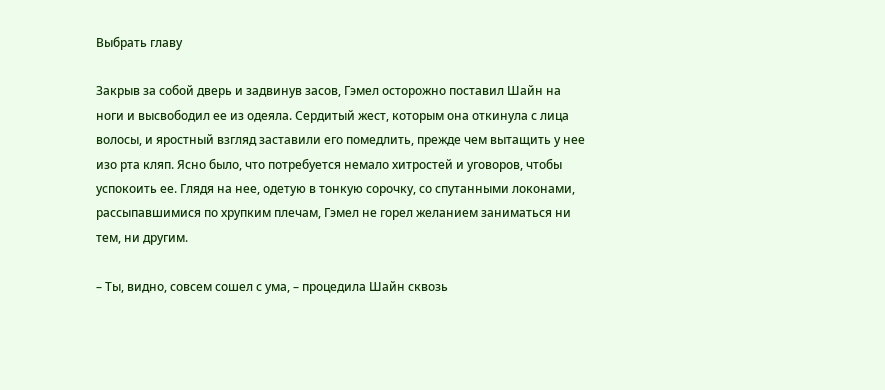Выбрать главу

Закрыв за собой дверь и задвинув засов, Гэмел осторожно поставил Шайн на ноги и высвободил ее из одеяла. Сердитый жест, которым она откинула с лица волосы, и яростный взгляд заставили его помедлить, прежде чем вытащить у нее изо рта кляп. Ясно было, что потребуется немало хитростей и уговоров, чтобы успокоить ее. Глядя на нее, одетую в тонкую сорочку, со спутанными локонами, рассыпавшимися по хрупким плечам, Гэмел не горел желанием заниматься ни тем, ни другим.

– Ты, видно, совсем сошел с ума, – процедила Шайн сквозь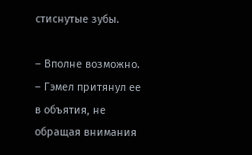стиснутые зубы.

– Вполне возможно. – Гэмел притянул ее в объятия, не обращая внимания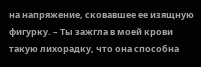на напряжение, сковавшее ее изящную фигурку. – Ты зажгла в моей крови такую лихорадку, что она способна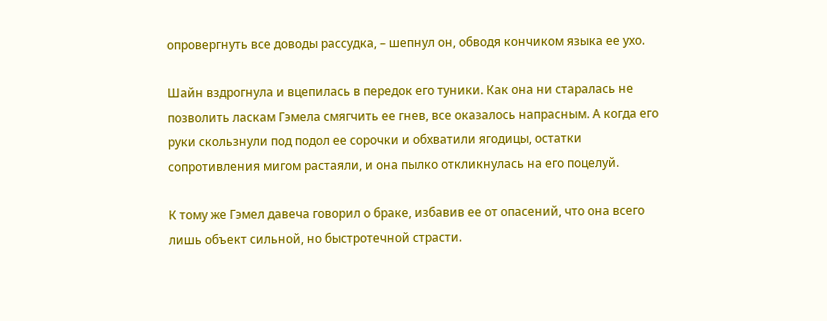опровергнуть все доводы рассудка, – шепнул он, обводя кончиком языка ее ухо.

Шайн вздрогнула и вцепилась в передок его туники. Как она ни старалась не позволить ласкам Гэмела смягчить ее гнев, все оказалось напрасным. А когда его руки скользнули под подол ее сорочки и обхватили ягодицы, остатки сопротивления мигом растаяли, и она пылко откликнулась на его поцелуй.

К тому же Гэмел давеча говорил о браке, избавив ее от опасений, что она всего лишь объект сильной, но быстротечной страсти.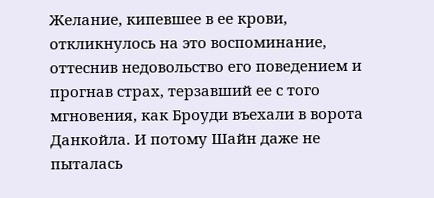Желание, кипевшее в ее крови, откликнулось на это воспоминание, оттеснив недовольство его поведением и прогнав страх, терзавший ее с того мгновения, как Броуди въехали в ворота Данкойла. И потому Шайн даже не пыталась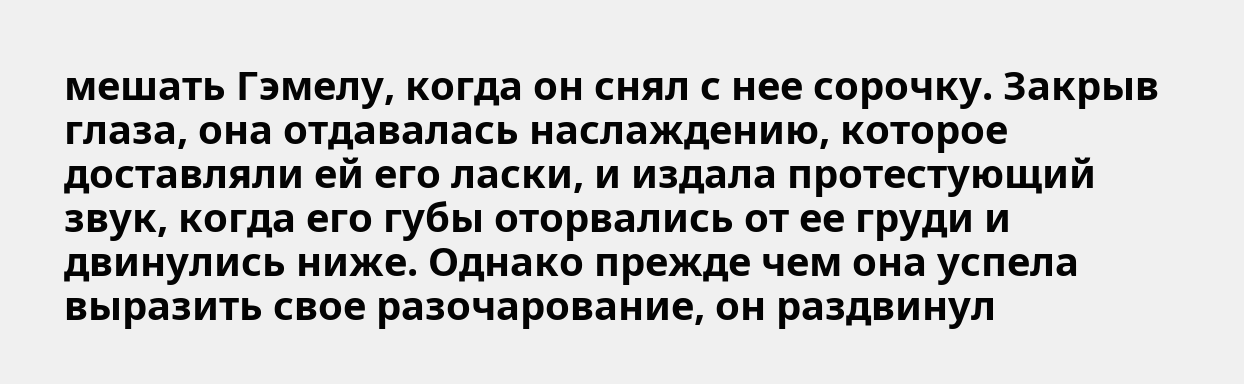мешать Гэмелу, когда он снял с нее сорочку. Закрыв глаза, она отдавалась наслаждению, которое доставляли ей его ласки, и издала протестующий звук, когда его губы оторвались от ее груди и двинулись ниже. Однако прежде чем она успела выразить свое разочарование, он раздвинул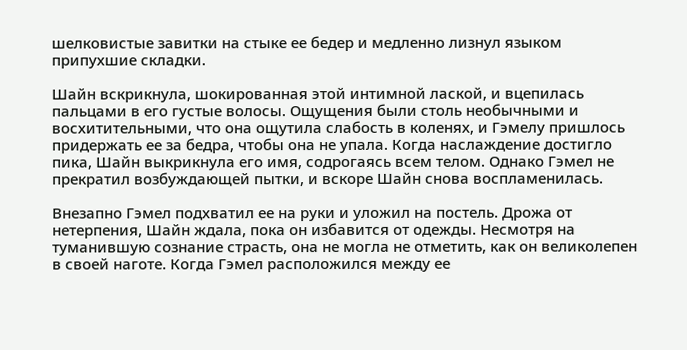шелковистые завитки на стыке ее бедер и медленно лизнул языком припухшие складки.

Шайн вскрикнула, шокированная этой интимной лаской, и вцепилась пальцами в его густые волосы. Ощущения были столь необычными и восхитительными, что она ощутила слабость в коленях, и Гэмелу пришлось придержать ее за бедра, чтобы она не упала. Когда наслаждение достигло пика, Шайн выкрикнула его имя, содрогаясь всем телом. Однако Гэмел не прекратил возбуждающей пытки, и вскоре Шайн снова воспламенилась.

Внезапно Гэмел подхватил ее на руки и уложил на постель. Дрожа от нетерпения, Шайн ждала, пока он избавится от одежды. Несмотря на туманившую сознание страсть, она не могла не отметить, как он великолепен в своей наготе. Когда Гэмел расположился между ее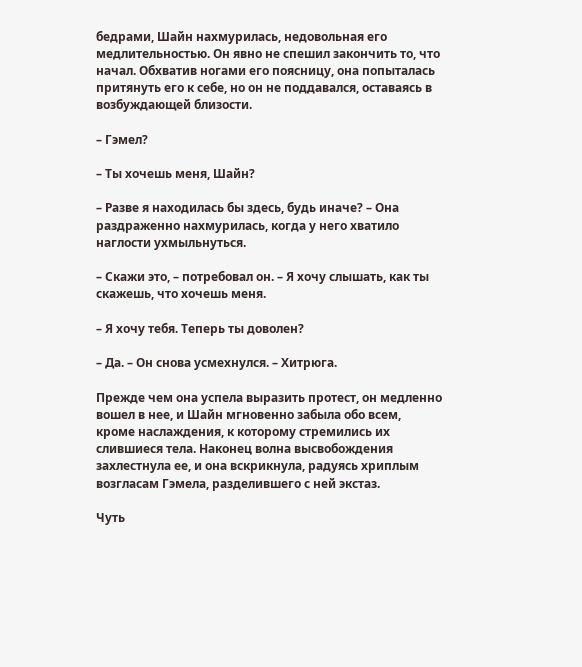бедрами, Шайн нахмурилась, недовольная его медлительностью. Он явно не спешил закончить то, что начал. Обхватив ногами его поясницу, она попыталась притянуть его к себе, но он не поддавался, оставаясь в возбуждающей близости.

– Гэмел?

– Ты хочешь меня, Шайн?

– Разве я находилась бы здесь, будь иначе? – Она раздраженно нахмурилась, когда у него хватило наглости ухмыльнуться.

– Скажи это, – потребовал он. – Я хочу слышать, как ты скажешь, что хочешь меня.

– Я хочу тебя. Теперь ты доволен?

– Да. – Он снова усмехнулся. – Хитрюга.

Прежде чем она успела выразить протест, он медленно вошел в нее, и Шайн мгновенно забыла обо всем, кроме наслаждения, к которому стремились их слившиеся тела. Наконец волна высвобождения захлестнула ее, и она вскрикнула, радуясь хриплым возгласам Гэмела, разделившего с ней экстаз.

Чуть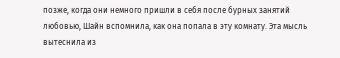позже, когда они немного пришли в себя после бурных занятий любовью, Шайн вспомнила, как она попала в эту комнату. Эта мысль вытеснила из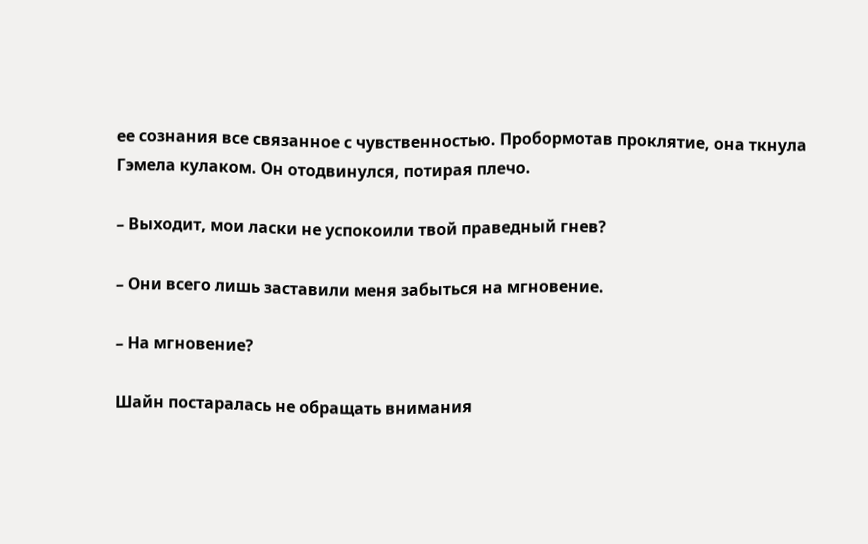ее сознания все связанное с чувственностью. Пробормотав проклятие, она ткнула Гэмела кулаком. Он отодвинулся, потирая плечо.

– Выходит, мои ласки не успокоили твой праведный гнев?

– Они всего лишь заставили меня забыться на мгновение.

– На мгновение?

Шайн постаралась не обращать внимания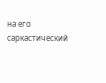на его саркастический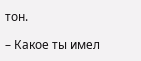тон.

– Какое ты имел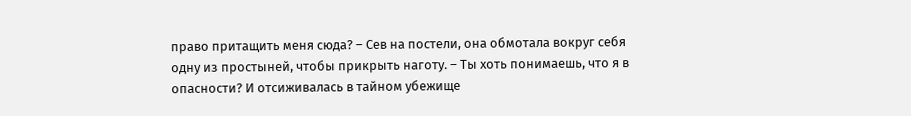право притащить меня сюда? – Сев на постели, она обмотала вокруг себя одну из простыней, чтобы прикрыть наготу. – Ты хоть понимаешь, что я в опасности? И отсиживалась в тайном убежище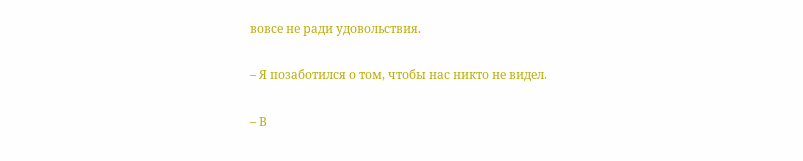вовсе не ради удовольствия.

– Я позаботился о том, чтобы нас никто не видел.

– В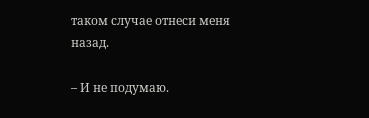таком случае отнеси меня назад.

– И не подумаю.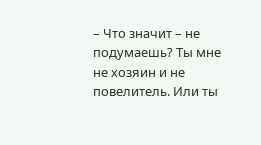– Что значит – не подумаешь? Ты мне не хозяин и не повелитель. Или ты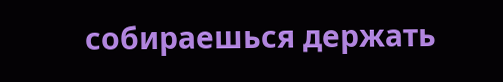собираешься держать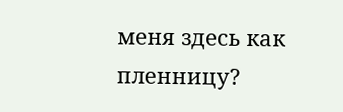меня здесь как пленницу?